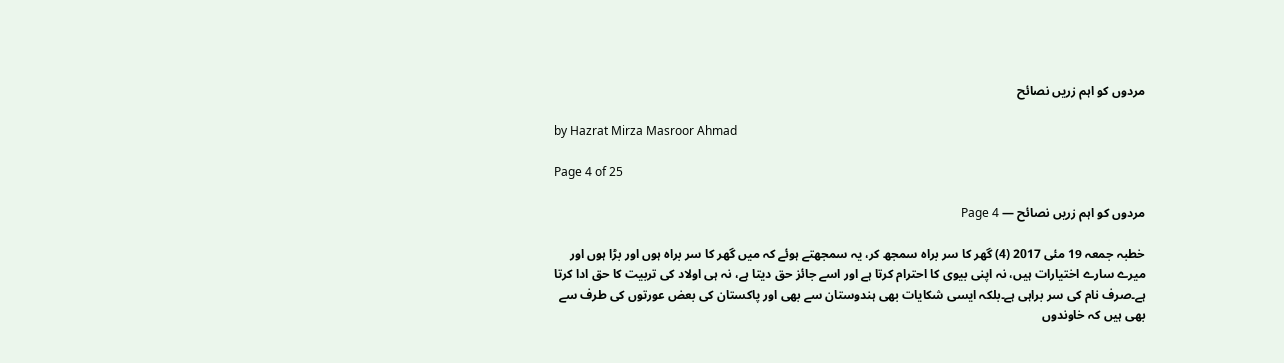مردوں کو اہم زریں نصائح

by Hazrat Mirza Masroor Ahmad

Page 4 of 25

مردوں کو اہم زریں نصائح — Page 4

خطبہ جمعہ 19 مئی 2017 (4) گھر کا سر براہ سمجھ کر، یہ سمجھتے ہوئے کہ میں گھر کا سر براہ ہوں اور بڑا ہوں اور میرے سارے اختیارات ہیں، نہ اپنی بیوی کا احترام کرتا ہے اور اسے جائز حق دیتا ہے، نہ ہی اولاد کی تربیت کا حق ادا کرتا ہے۔صرف نام کی سر براہی ہے۔بلکہ ایسی شکایات بھی ہندوستان سے بھی اور پاکستان کی بعض عورتوں کی طرف سے بھی ہیں کہ خاوندوں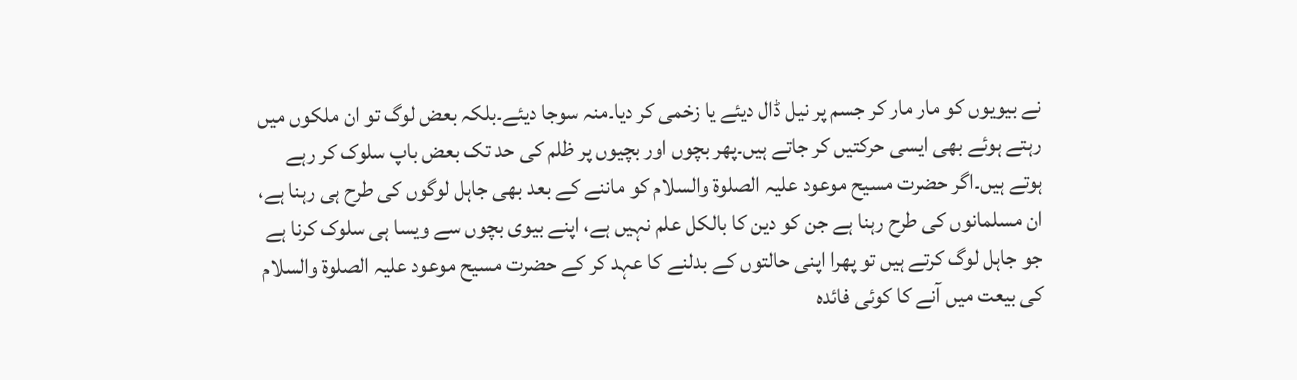نے بیویوں کو مار مار کر جسم پر نیل ڈال دیئے یا زخمی کر دیا۔منہ سوجا دیئے۔بلکہ بعض لوگ تو ان ملکوں میں رہتے ہوئے بھی ایسی حرکتیں کر جاتے ہیں۔پھر بچوں اور بچیوں پر ظلم کی حد تک بعض باپ سلوک کر رہے ہوتے ہیں۔اگر حضرت مسیح موعود علیہ الصلوۃ والسلام کو ماننے کے بعد بھی جاہل لوگوں کی طرح ہی رہنا ہے، ان مسلمانوں کی طرح رہنا ہے جن کو دین کا بالکل علم نہیں ہے، اپنے بیوی بچوں سے ویسا ہی سلوک کرنا ہے جو جاہل لوگ کرتے ہیں تو پھرا اپنی حالتوں کے بدلنے کا عہد کر کے حضرت مسیح موعود علیہ الصلوۃ والسلام کی بیعت میں آنے کا کوئی فائدہ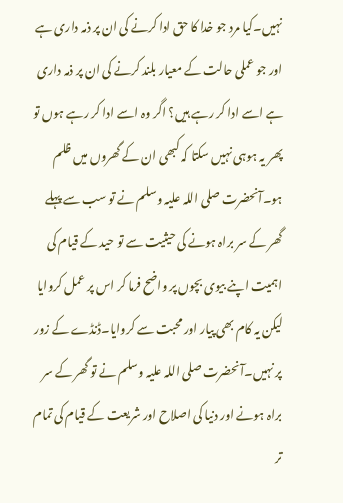نہیں۔کیا مرد جو خدا کا حق ادا کرنے کی ان پر ذمہ داری ہے اور جو عملی حالت کے معیار بلند کرنے کی ان پر ذمہ داری ہے اسے ادا کر رہے ہیں؟ اگر وہ اسے ادا کر رہے ہوں تو پھر یہ ہوہی نہیں سکتا کہ کبھی ان کے گھروں میں ظلم ہو۔آنحضرت صلی اللہ علیہ وسلم نے تو سب سے پہلے گھر کے سر براہ ہونے کی حیثیت سے تو حید کے قیام کی اہمیت اپنے بیوی بچوں پر واضح فرما کر اس پر عمل کروایا لیکن یہ کام بھی پیار اور محبت سے کروایا۔ڈنڈے کے زور پر نہیں۔آنحضرت صلی اللہ علیہ وسلم نے تو گھر کے سر براہ ہونے اور دنیا کی اصلاح اور شریعت کے قیام کی تمام تر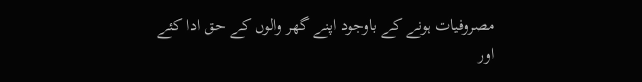مصروفیات ہونے کے باوجود اپنے گھر والوں کے حق ادا کئے اور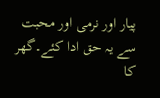پیار اور نرمی اور محبت سے یہ حق ادا کئے۔گھر کا